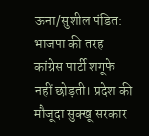ऊना/सुशील पंडित: भाजपा की तरह कांग्रेस पार्टी शगूफे नहीं छोड़ती। प्रदेश की मौजूदा सुक्खू सरकार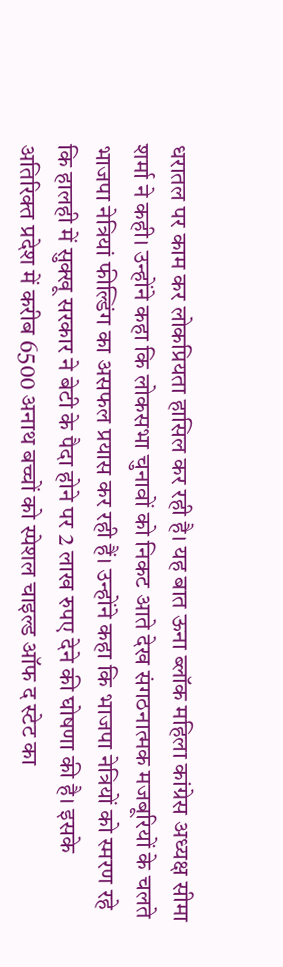धरातल पर काम कर लोकप्रियता हासिल कर रही है। यह बात ऊना ब्लॉक महिला कांग्रेस अध्यक्ष सीमा शर्मा ने कही। उन्होंने कहा कि लोकसभा चुनावों को निकट आते देख संगठनात्मक मजबूरियों के चलते भाजपा नेत्रियां फील्डिंग का असफल प्रयास कर रही हैं। उन्होंने कहा कि भाजपा नेत्रियों को स्मरण रहे कि हालही में सुक्खू सरकार ने बेटी के पैदा होने पर 2 लाख रुपए देने की घोषणा की है। इसके अतिरिक्त प्रदेश में करीब 6500 अनाथ बच्चों को स्पेशल चाइल्ड ऑफ द स्टेट का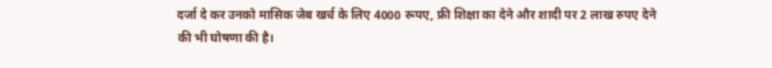दर्जा दे कर उनको मासिक जेब खर्च के लिए 4000 रूपए, फ्री शिक्षा का देने और शादी पर 2 लाख रुपए देने की भी घोषणा की है।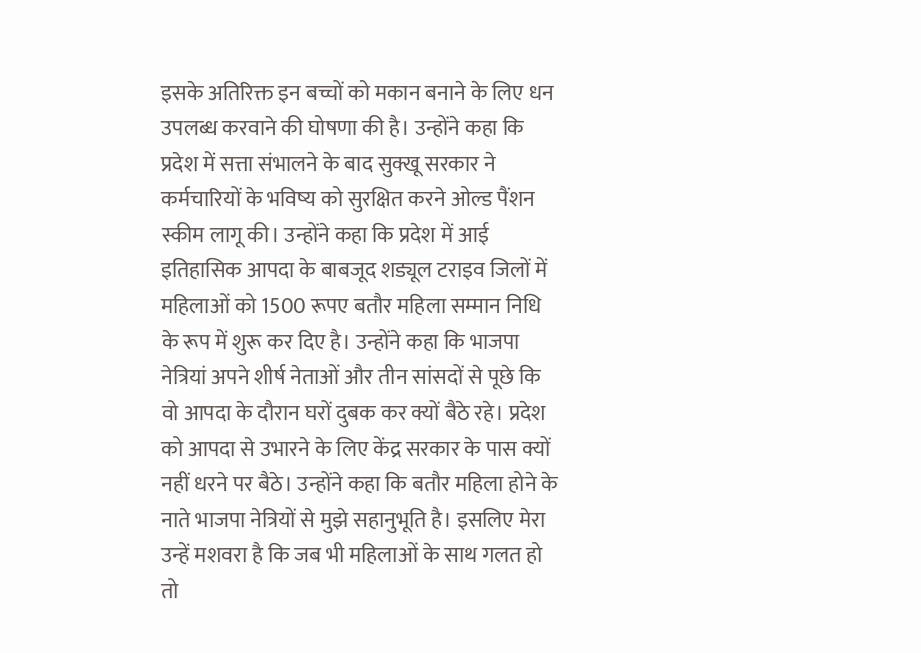इसके अतिरिक्त इन बच्चों को मकान बनाने के लिए धन उपलब्ध करवाने की घोषणा की है। उन्होंने कहा कि प्रदेश में सत्ता संभालने के बाद सुक्खू सरकार ने कर्मचारियों के भविष्य को सुरक्षित करने ओल्ड पैंशन स्कीम लागू की। उन्होंने कहा कि प्रदेश में आई इतिहासिक आपदा के बाबजूद शड्यूल टराइव जिलों में महिलाओं को 1500 रूपए बतौर महिला सम्मान निधि के रूप में शुरू कर दिए है। उन्होंने कहा कि भाजपा नेत्रियां अपने शीर्ष नेताओं और तीन सांसदों से पूछे कि वो आपदा के दौरान घरों दुबक कर क्यों बैठे रहे। प्रदेश को आपदा से उभारने के लिए केंद्र सरकार के पास क्यों नहीं धरने पर बैठे। उन्होंने कहा कि बतौर महिला होने के नाते भाजपा नेत्रियों से मुझे सहानुभूति है। इसलिए मेरा उन्हें मशवरा है कि जब भी महिलाओं के साथ गलत हो तो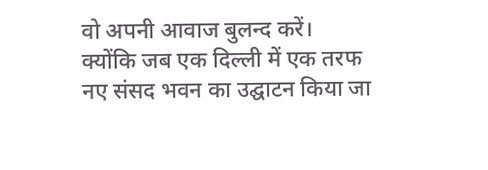वो अपनी आवाज बुलन्द करें।
क्योंकि जब एक दिल्ली में एक तरफ नए संसद भवन का उद्घाटन किया जा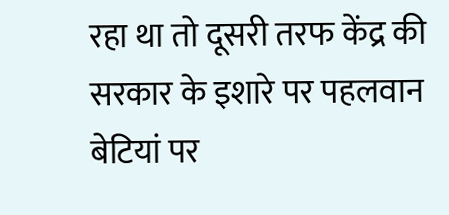रहा था तो दूसरी तरफ केंद्र की सरकार के इशारे पर पहलवान बेटियां पर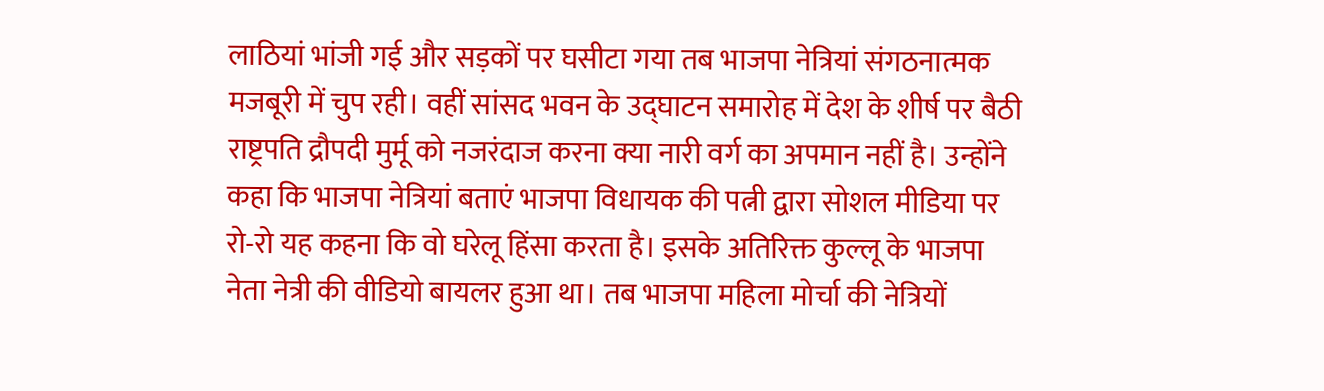लाठियां भांजी गई और सड़कों पर घसीटा गया तब भाजपा नेत्रियां संगठनात्मक मजबूरी में चुप रही। वहीं सांसद भवन के उद्घाटन समारोह में देश के शीर्ष पर बैठी राष्ट्रपति द्रौपदी मुर्मू को नजरंदाज करना क्या नारी वर्ग का अपमान नहीं है। उन्होंने कहा कि भाजपा नेत्रियां बताएं भाजपा विधायक की पत्नी द्वारा सोशल मीडिया पर रो-रो यह कहना कि वो घरेलू हिंसा करता है। इसके अतिरिक्त कुल्लू के भाजपा नेता नेत्री की वीडियो बायलर हुआ था। तब भाजपा महिला मोर्चा की नेत्रियों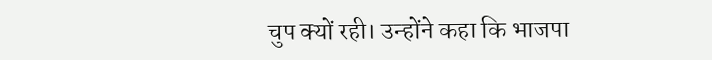चुप क्यों रही। उन्होंने कहा कि भाजपा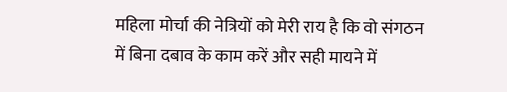महिला मोर्चा की नेत्रियों को मेरी राय है कि वो संगठन में बिना दबाव के काम करें और सही मायने में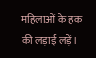महिलाओं के हक की लड़ाई लड़ें।